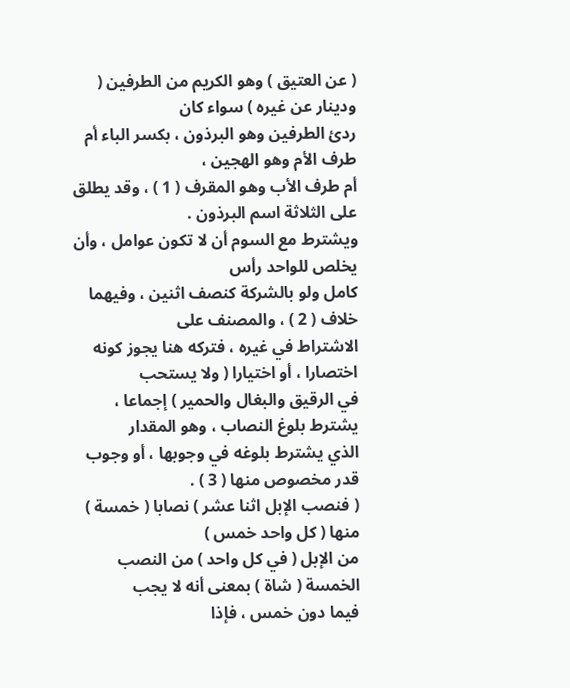( عن العتيق ) وهو الكريم من الطرفين ( ودينار عن غيره ) سواء كان
ردئ الطرفين وهو البرذون ، بكسر الباء أم طرف الأم وهو الهجين ،
أم طرف الأب وهو المقرف ( 1 ) ، وقد يطلق على الثلاثة اسم البرذون .
ويشترط مع السوم أن لا تكون عوامل ، وأن يخلص للواحد رأس
كامل ولو بالشركة كنصف اثنين ، وفيهما خلاف ( 2 ) ، والمصنف على
الاشتراط في غيره ، فتركه هنا يجوز كونه اختصارا ، أو اختيارا ( ولا يستحب
في الرقيق والبغال والحمير ) إجماعا ، يشترط بلوغ النصاب ، وهو المقدار
الذي يشترط بلوغه في وجوبها ، أو وجوب قدر مخصوص منها ( 3 ) .
( فنصب الإبل اثنا عشر ) نصابا ( خمسة ) منها ( كل واحد خمس )
من الإبل ( في كل واحد ) من النصب الخمسة ( شاة ) بمعنى أنه لا يجب
فيما دون خمس ، فإذا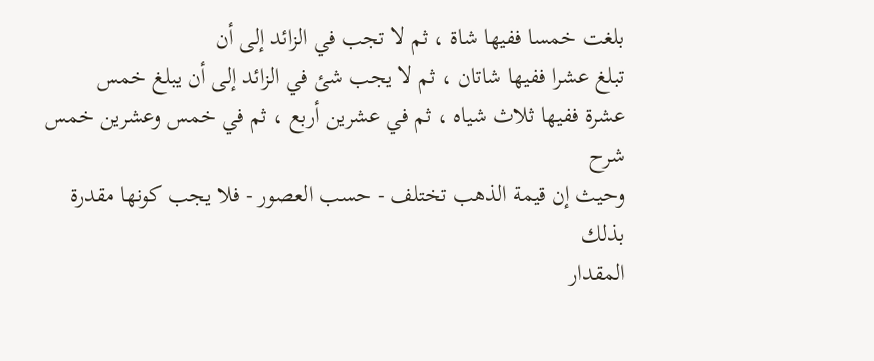بلغت خمسا ففيها شاة ، ثم لا تجب في الزائد إلى أن
تبلغ عشرا ففيها شاتان ، ثم لا يجب شئ في الزائد إلى أن يبلغ خمس
عشرة ففيها ثلاث شياه ، ثم في عشرين أربع ، ثم في خمس وعشرين خمس
شرح
وحيث إن قيمة الذهب تختلف - حسب العصور - فلا يجب كونها مقدرة بذلك
المقدار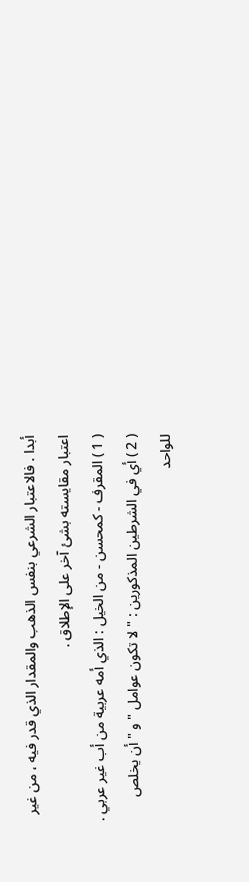أبدا . فالاعتبار الشرعي بنفس الذهب والمقدار الذي قدر فيه ، من غير
اعتبار مقايسته بشئ آخر على الإطلاق .
( 1 ) المقرف - كمحسن - من الخيل : الذي أمه عربية من أب غير عربي .
( 2 ) أي في الشرطين المذكورين : " لا تكون عوامل " و " أن يخلص
للواحد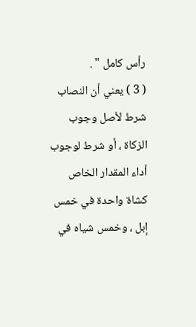رأس كامل " .
( 3 ) يعني أن النصاب شرط لأصل وجوب الزكاة ، أو شرط لوجوب
أداء المقدار الخاص كشاة واحدة في خمس إبل ، وخمس شياه في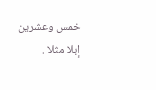خمس وعشرين
إبلا مثلا .